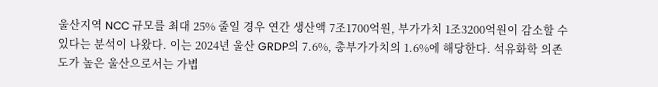울산지역 NCC 규모를 최대 25% 줄일 경우 연간 생산액 7조1700억원, 부가가치 1조3200억원이 감소할 수 있다는 분석이 나왔다. 이는 2024년 울산 GRDP의 7.6%, 총부가가치의 1.6%에 해당한다. 석유화학 의존도가 높은 울산으로서는 가볍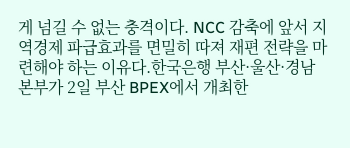게 넘길 수 없는 충격이다. NCC 감축에 앞서 지역경제 파급효과를 면밀히 따져 재편 전략을 마련해야 하는 이유다.한국은행 부산·울산·경남본부가 2일 부산 BPEX에서 개최한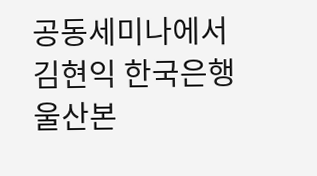공동세미나에서 김현익 한국은행 울산본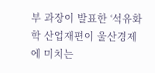부 과장이 발표한 ‘석유화학 산업재편이 울산경제에 미치는